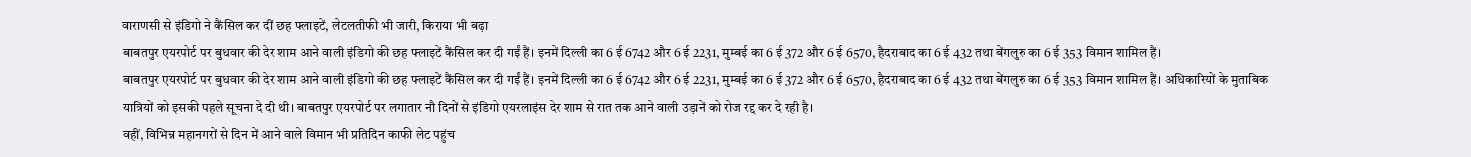वाराणसी से इंडिगो ने कैंसिल कर दीं छह फ्लाइटें, लेटलतीफी भी जारी, किराया भी बढ़ा
बाबतपुर एयरपोर्ट पर बुधवार की देर शाम आने वाली इंडिगो की छह फ्लाइटें कैंसिल कर दी गईं हैं। इनमें दिल्ली का 6 ई 6742 और 6 ई 2231, मुम्बई का 6 ई 372 और 6 ई 6570, हैदराबाद का 6 ई 432 तथा बेंगलुरु का 6 ई 353 विमान शामिल हैं।
बाबतपुर एयरपोर्ट पर बुधवार की देर शाम आने वाली इंडिगो की छह फ्लाइटें कैंसिल कर दी गईं हैं। इनमें दिल्ली का 6 ई 6742 और 6 ई 2231, मुम्बई का 6 ई 372 और 6 ई 6570, हैदराबाद का 6 ई 432 तथा बेंगलुरु का 6 ई 353 विमान शामिल हैं। अधिकारियों के मुताबिक यात्रियों को इसकी पहले सूचना दे दी थी। बाबतपुर एयरपोर्ट पर लगातार नौ दिनों से इंडिगो एयरलाइंस देर शाम से रात तक आने वाली उड़ानें को रोज रद्द कर दे रही है।
वहीं, विभिन्न महानगरों से दिन में आने वाले विमान भी प्रतिदिन काफी लेट पहुंच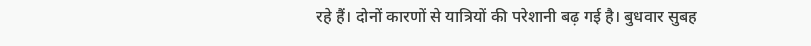रहे हैं। दोनों कारणों से यात्रियों की परेशानी बढ़ गई है। बुधवार सुबह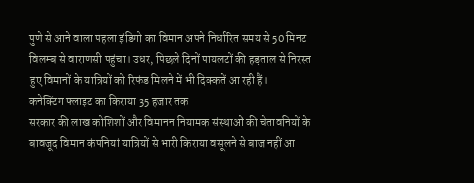पुणे से आने वाला पहला इंडिगो का विमान अपने निर्धारित समय से 50 मिनट विलम्ब से वाराणसी पहुंचा। उधर, पिछले दिनों पायलटों की हड़ताल से निरस्त हुए विमानों के यात्रियों को रिफंड मिलने में भी दिक्कतें आ रही हैं।
कनेक्टिंग फ्लाइट का किराया 35 हजार तक
सरकार की लाख कोशिशों और विमानन नियामक संस्थाओं की चेतावनियों के बावजूद विमान कंपनियां यात्रियों से भारी किराया वसूलने से बाज नहीं आ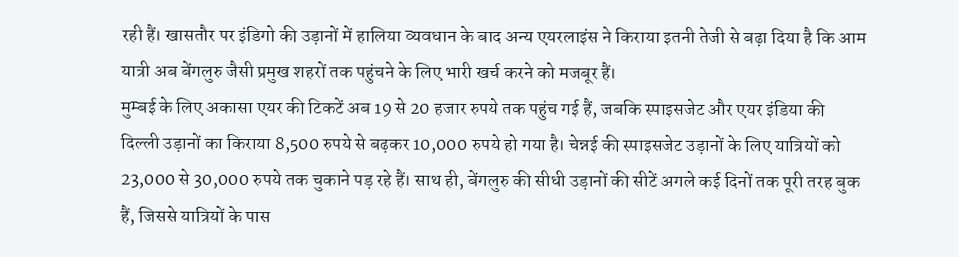रही हैं। खासतौर पर इंडिगो की उड़ानों में हालिया व्यवधान के बाद अन्य एयरलाइंस ने किराया इतनी तेजी से बढ़ा दिया है कि आम यात्री अब बेंगलुरु जैसी प्रमुख शहरों तक पहुंचने के लिए भारी खर्च करने को मजबूर हैं।
मुम्बई के लिए अकासा एयर की टिकटें अब 19 से 20 हजार रुपये तक पहुंच गई हैं, जबकि स्पाइसजेट और एयर इंडिया की दिल्ली उड़ानों का किराया 8,500 रुपये से बढ़कर 10,000 रुपये हो गया है। चेन्नई की स्पाइसजेट उड़ानों के लिए यात्रियों को 23,000 से 30,000 रुपये तक चुकाने पड़ रहे हैं। साथ ही, बेंगलुरु की सीधी उड़ानों की सीटें अगले कई दिनों तक पूरी तरह बुक हैं, जिससे यात्रियों के पास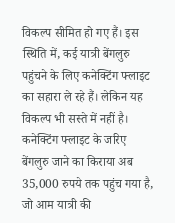विकल्प सीमित हो गए हैं। इस स्थिति में, कई यात्री बेंगलुरु पहुंचने के लिए कनेक्टिंग फ्लाइट का सहारा ले रहे हैं। लेकिन यह विकल्प भी सस्ते में नहीं है।
कनेक्टिंग फ्लाइट के जरिए बेंगलुरु जाने का किराया अब 35,000 रुपये तक पहुंच गया है, जो आम यात्री की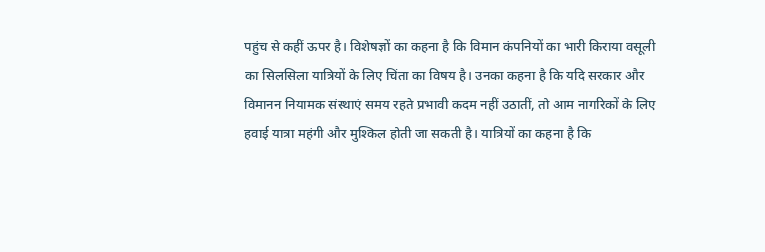पहुंच से कहीं ऊपर है। विशेषज्ञों का कहना है कि विमान कंपनियों का भारी किराया वसूली का सिलसिला यात्रियों के लिए चिंता का विषय है। उनका कहना है कि यदि सरकार और विमानन नियामक संस्थाएं समय रहते प्रभावी कदम नहीं उठातीं, तो आम नागरिकों के लिए हवाई यात्रा महंगी और मुश्किल होती जा सकती है। यात्रियों का कहना है कि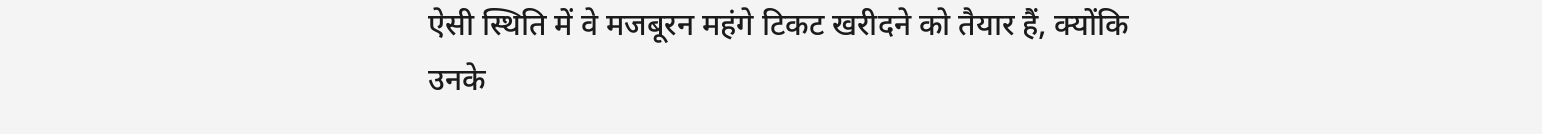ऐसी स्थिति में वे मजबूरन महंगे टिकट खरीदने को तैयार हैं, क्योंकि उनके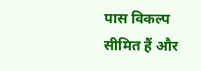पास विकल्प सीमित हैं और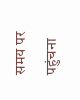समय पर पहुंचना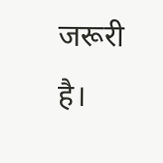जरूरी है।